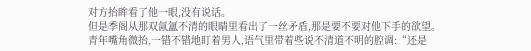对方抬眸看了他一眼,没有说话。
但是季阁从那双氤氲不清的眼睛里看出了一丝矛盾,那是要不要对他下手的欲望。
青年嘴角微抬,一错不错地盯着男人,语气里带着些说不清道不明的腔调:“还是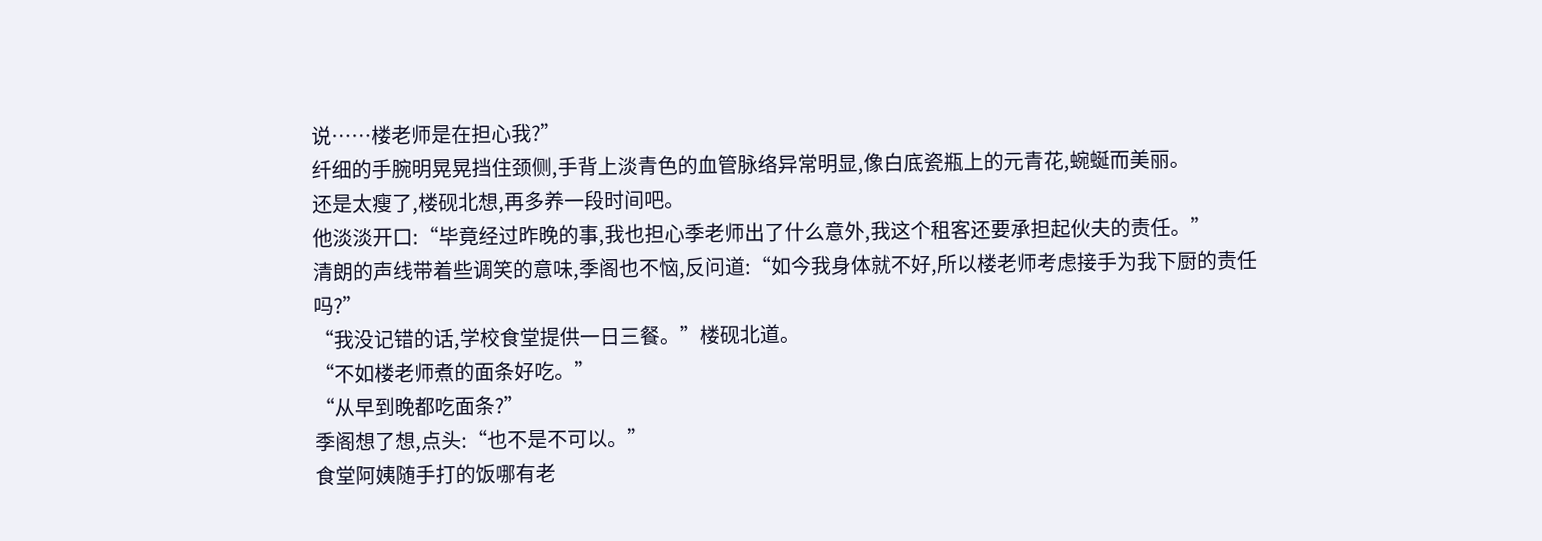说……楼老师是在担心我?”
纤细的手腕明晃晃挡住颈侧,手背上淡青色的血管脉络异常明显,像白底瓷瓶上的元青花,蜿蜒而美丽。
还是太瘦了,楼砚北想,再多养一段时间吧。
他淡淡开口:“毕竟经过昨晚的事,我也担心季老师出了什么意外,我这个租客还要承担起伙夫的责任。”
清朗的声线带着些调笑的意味,季阁也不恼,反问道:“如今我身体就不好,所以楼老师考虑接手为我下厨的责任吗?”
“我没记错的话,学校食堂提供一日三餐。”楼砚北道。
“不如楼老师煮的面条好吃。”
“从早到晚都吃面条?”
季阁想了想,点头:“也不是不可以。”
食堂阿姨随手打的饭哪有老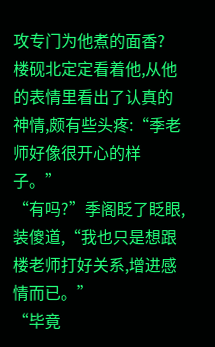攻专门为他煮的面香?
楼砚北定定看着他,从他的表情里看出了认真的神情,颇有些头疼:“季老师好像很开心的样子。”
“有吗?”季阁眨了眨眼,装傻道,“我也只是想跟楼老师打好关系,增进感情而已。”
“毕竟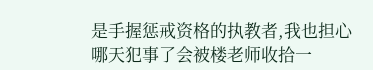是手握惩戒资格的执教者,我也担心哪天犯事了会被楼老师收拾一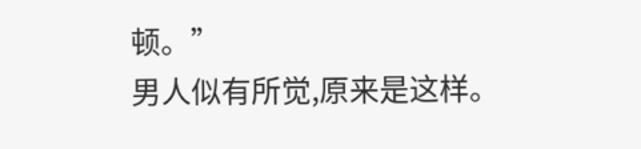顿。”
男人似有所觉,原来是这样。